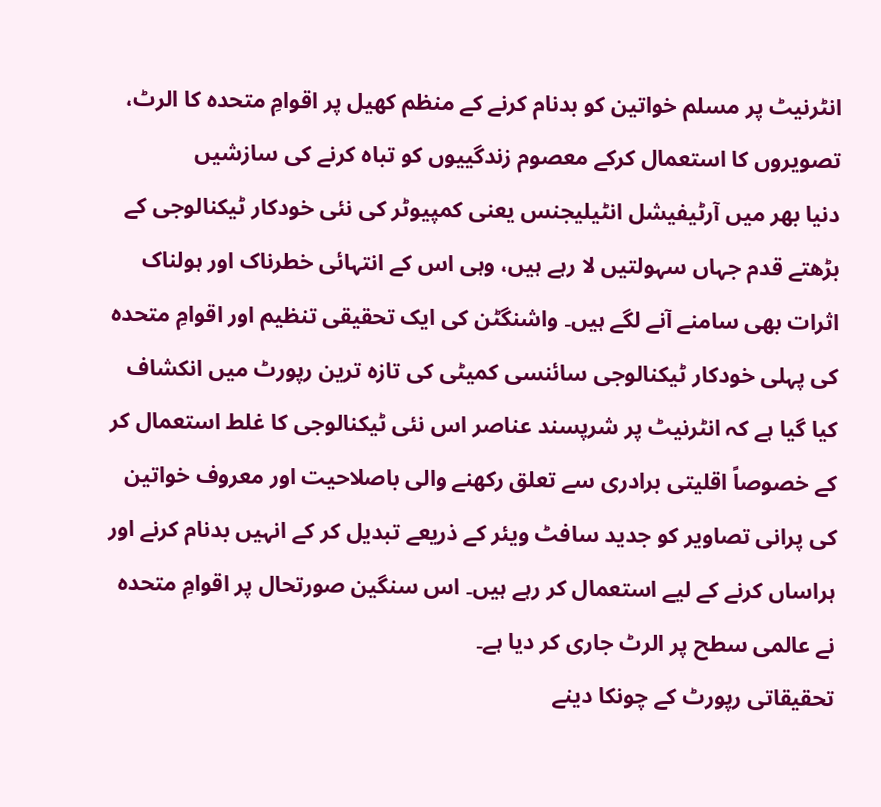انٹرنیٹ پر مسلم خواتین کو بدنام کرنے کے منظم کھیل پر اقوامِ متحدہ کا الرٹ، تصویروں کا استعمال کرکے معصوم زندگییوں کو تباہ کرنے کی سازشیں
دنیا بھر میں آرٹیفیشل انٹیلیجنس یعنی کمپیوٹر کی نئی خودکار ٹیکنالوجی کے بڑھتے قدم جہاں سہولتیں لا رہے ہیں، وہی اس کے انتہائی خطرناک اور ہولناک اثرات بھی سامنے آنے لگے ہیں۔ واشنگٹن کی ایک تحقیقی تنظیم اور اقوامِ متحدہ کی پہلی خودکار ٹیکنالوجی سائنسی کمیٹی کی تازہ ترین رپورٹ میں انکشاف کیا گیا ہے کہ انٹرنیٹ پر شرپسند عناصر اس نئی ٹیکنالوجی کا غلط استعمال کر کے خصوصاً اقلیتی برادری سے تعلق رکھنے والی باصلاحیت اور معروف خواتین کی پرانی تصاویر کو جدید سافٹ ویئر کے ذریعے تبدیل کر کے انہیں بدنام کرنے اور ہراساں کرنے کے لیے استعمال کر رہے ہیں۔ اس سنگین صورتحال پر اقوامِ متحدہ نے عالمی سطح پر الرٹ جاری کر دیا ہے۔
تحقیقاتی رپورٹ کے چونکا دینے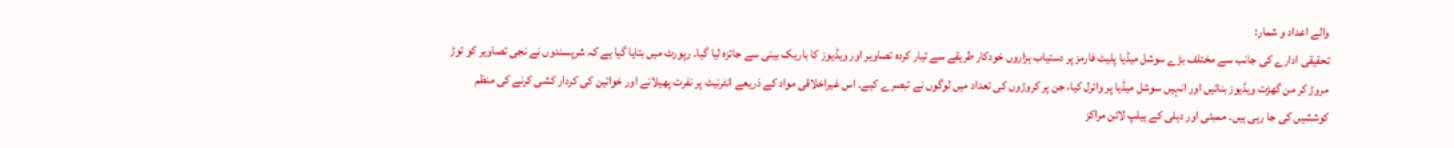والے اعداد و شمار:
تحقیقی ادارے کی جانب سے مختلف بڑے سوشل میڈیا پلیٹ فارمز پر دستیاب ہزاروں خودکار طریقے سے تیار کردہ تصاویر اور ویڈیوز کا باریک بینی سے جائزہ لیا گیا۔ رپورٹ میں بتایا گیا ہے کہ شرپسندوں نے نجی تصاویر کو توڑ مروڑ کر من گھڑت ویڈیوز بنائیں اور انہیں سوشل میڈیا پر وائرل کیا، جن پر کروڑوں کی تعداد میں لوگوں نے تبصرے کیے۔ اس غیراخلاقی مواد کے ذریعے انٹرنیٹ پر نفرت پھیلانے اور خواتین کی کردار کشی کرنے کی منظم کوششیں کی جا رہی ہیں۔ ممبئی اور دہلی کے ہیلپ لائن مراکز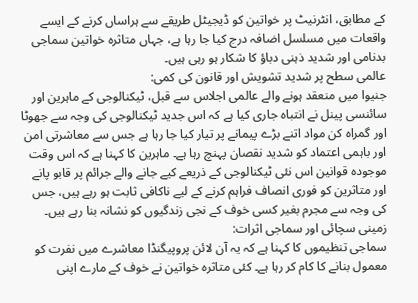کے مطابق، انٹرنیٹ پر خواتین کو ڈیجیٹل طریقے سے ہراساں کرنے کے ایسے واقعات میں مسلسل اضافہ درج کیا جا رہا ہے، جہاں متاثرہ خواتین سماجی بدنامی اور شدید ذہنی دباؤ کا شکار ہو رہی ہیں۔
عالمی سطح پر شدید تشویش اور قانون کی کمی:
جنیوا میں منعقد ہونے والے عالمی اجلاس سے قبل، ٹیکنالوجی کے ماہرین اور سائنسی پینل نے انتباہ جاری کیا ہے کہ اس جدید ٹیکنالوجی کی وجہ سے جھوٹا اور گمراہ کن مواد اتنے بڑے پیمانے پر تیار کیا جا رہا ہے جس سے معاشرتی امن اور باہمی اعتماد کو شدید نقصان پہنچ رہا ہے۔ ماہرین کا کہنا ہے کہ اس وقت موجودہ قوانین اس نئی ٹیکنالوجی کے ذریعے کیے جانے والے جرائم پر قابو پانے اور متاثرین کو فوری انصاف فراہم کرنے کے لیے ناکافی ثابت ہو رہے ہیں، جس کی وجہ سے مجرم بغیر کسی خوف کے نجی زندگیوں کو نشانہ بنا رہے ہیں۔
زمینی سچائی اور سماجی اثرات:
سماجی تنظیموں کا کہنا ہے کہ یہ آن لائن پروپیگنڈا معاشرے میں نفرت کو معمول بنانے کا کام کر رہا ہے۔ کئی متاثرہ خواتین نے خوف کے مارے اپنی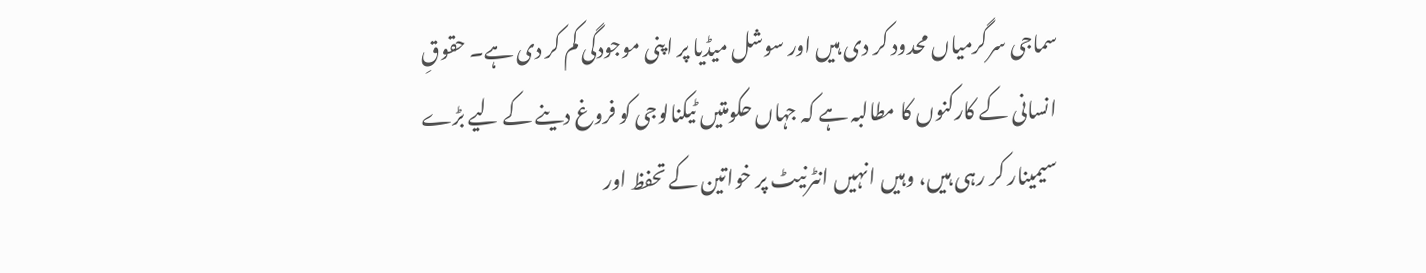سماجی سرگرمیاں محدود کر دی ہیں اور سوشل میڈیا پر اپنی موجودگی کم کر دی ہے۔ حقوقِ انسانی کے کارکنوں کا مطالبہ ہے کہ جہاں حکومتیں ٹیکنالوجی کو فروغ دینے کے لیے بڑے سیمینار کر رہی ہیں، وہیں انہیں انٹرنیٹ پر خواتین کے تحفظ اور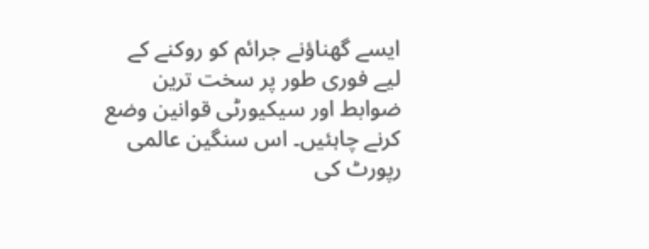ایسے گھناؤنے جرائم کو روکنے کے لیے فوری طور پر سخت ترین ضوابط اور سیکیورٹی قوانین وضع کرنے چاہئیں۔ اس سنگین عالمی رپورٹ کی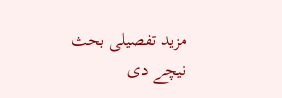مزید تفصیلی بحث نیچے دی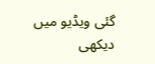گئی ویڈیو میں دیکھی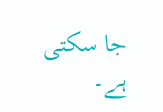جا سکتی ہے۔